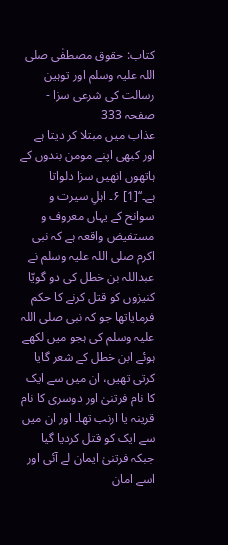کتاب: حقوق مصطفٰی صلی اللہ علیہ وسلم اور توہین رسالت کی شرعی سزا - صفحہ 333
عذاب میں مبتلا کر دیتا ہے اور کبھی اپنے مومن بندوں کے ہاتھوں انھیں سزا دلواتا ہے۔‘‘[1] ۶۔ اہلِ سیرت و سوانح کے یہاں معروف و مستفیض واقعہ ہے کہ نبی اکرم صلی اللہ علیہ وسلم نے عبداللہ بن خطل کی دو گویّا کنیزوں کو قتل کرنے کا حکم فرمایاتھا جو کہ نبی صلی اللہ علیہ وسلم کی ہجو میں لکھے ہوئے ابن خطل کے شعر گایا کرتی تھیں، ان میں سے ایک کا نام فرتنیٰ اور دوسری کا نام قرینہ یا ارنب تھا۔ اور ان میں سے ایک کو قتل کردیا گیا جبکہ فرتنیٰ ایمان لے آئی اور اسے امان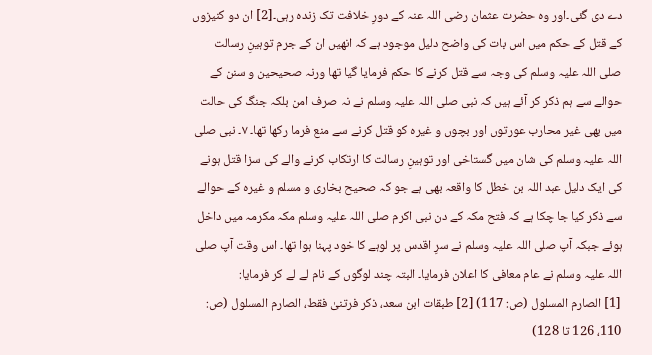دے دی گئی۔اور وہ حضرت عثمان رضی اللہ عنہ کے دورِ خلافت تک زندہ رہی۔[2] ان دو کنیزوں کے قتل کے حکم میں اس بات کی واضح دلیل موجود ہے کہ انھیں ان کے جرم توہینِ رسالت صلی اللہ علیہ وسلم کی وجہ سے قتل کرنے کا حکم فرمایا گیا تھا ورنہ صحیحین و سنن کے حوالے سے ہم ذکر کر آئے ہیں کہ نبی صلی اللہ علیہ وسلم نے نہ صرف امن بلکہ جنگ کی حالت میں بھی غیر محارب عورتوں اور بچوں و غیرہ کو قتل کرنے سے منع فرما رکھا تھا۔ ۷۔ نبی صلی اللہ علیہ وسلم کی شان میں گستاخی اور توہینِ رسالت کا ارتکاب کرنے والے کی سزا قتل ہونے کی ایک دلیل عبد اللہ بن خطل کا واقعہ بھی ہے جو کہ صحیح بخاری و مسلم و غیرہ کے حوالے سے ذکر کیا جا چکا ہے کہ فتح مکہ کے دن نبی اکرم صلی اللہ علیہ وسلم مکہ مکرمہ میں داخل ہوئے جبکہ آپ صلی اللہ علیہ وسلم نے سرِ اقدس پر لوہے کا خود پہنا ہوا تھا۔ اس وقت آپ صلی اللہ علیہ وسلم نے عام معافی کا اعلان فرمایا۔ البتہ چند لوگوں کے نام لے لے کر فرمایا:
[1] الصارم المسلول (ص: 117) [2] طبقات ابن سعد، ذکر فرتنیٰ فقط، الصارم المسلول (ص: 110، 126 تا 128)